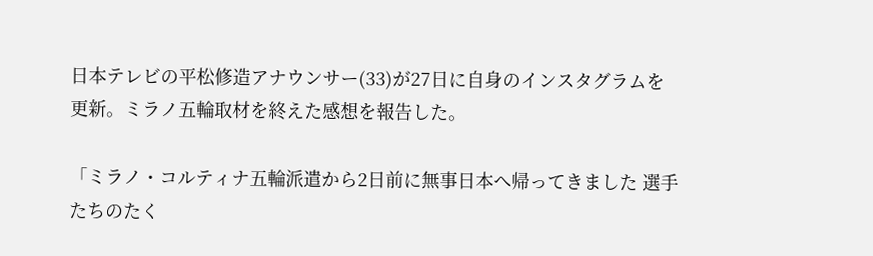日本テレビの平松修造アナウンサー(33)が27日に自身のインスタグラムを更新。ミラノ五輪取材を終えた感想を報告した。

「ミラノ・コルティナ五輪派遣から2日前に無事日本へ帰ってきました 選手たちのたく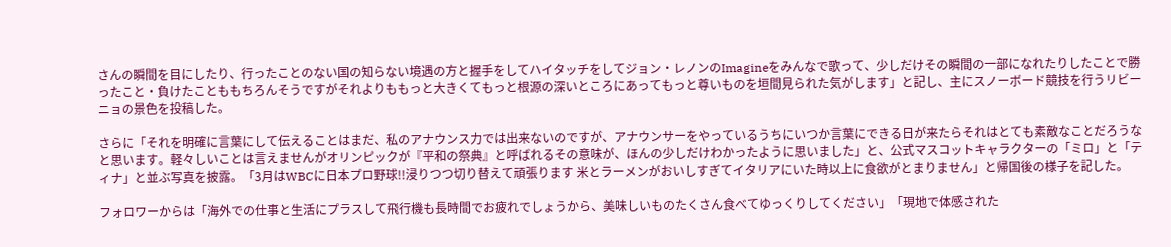さんの瞬間を目にしたり、行ったことのない国の知らない境遇の方と握手をしてハイタッチをしてジョン・レノンのImagineをみんなで歌って、少しだけその瞬間の一部になれたりしたことで勝ったこと・負けたことももちろんそうですがそれよりももっと大きくてもっと根源の深いところにあってもっと尊いものを垣間見られた気がします」と記し、主にスノーボード競技を行うリビーニョの景色を投稿した。

さらに「それを明確に言葉にして伝えることはまだ、私のアナウンス力では出来ないのですが、アナウンサーをやっているうちにいつか言葉にできる日が来たらそれはとても素敵なことだろうなと思います。軽々しいことは言えませんがオリンピックが『平和の祭典』と呼ばれるその意味が、ほんの少しだけわかったように思いました」と、公式マスコットキャラクターの「ミロ」と「ティナ」と並ぶ写真を披露。「3月はWBCに日本プロ野球!!浸りつつ切り替えて頑張ります 米とラーメンがおいしすぎてイタリアにいた時以上に食欲がとまりません」と帰国後の様子を記した。

フォロワーからは「海外での仕事と生活にプラスして飛行機も長時間でお疲れでしょうから、美味しいものたくさん食べてゆっくりしてください」「現地で体感された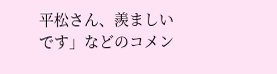平松さん、羨ましいです」などのコメン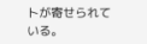トが寄せられている。